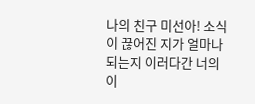나의 친구 미선아! 소식이 끊어진 지가 얼마나 되는지 이러다간 너의 이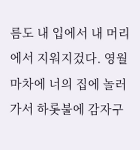름도 내 입에서 내 머리에서 지워지겄다. 영월마차에 너의 집에 놀러가서 하롯불에 감자구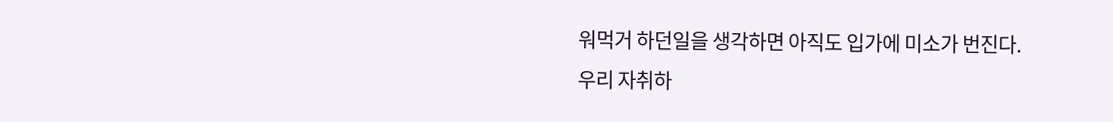워먹거 하던일을 생각하면 아직도 입가에 미소가 번진다. 우리 자취하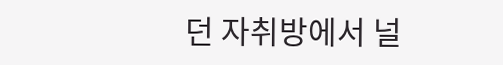던 자취방에서 널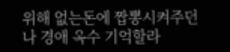위해 없는돈에 짭뽕시켜주던 나 경애 옥수 기억할라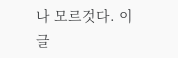나 모르것다. 이 글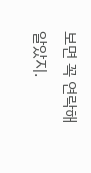보면 꼭 연락해 알았지.